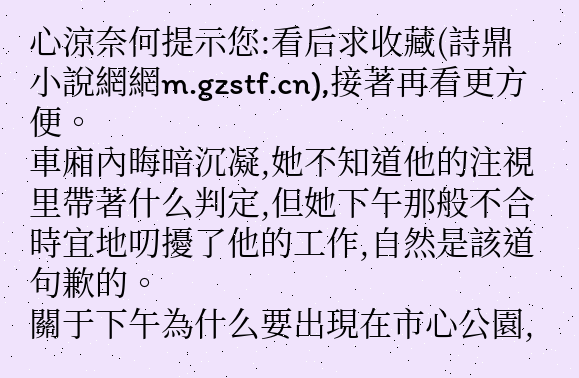心涼奈何提示您:看后求收藏(詩鼎小說網網m.gzstf.cn),接著再看更方便。
車廂內晦暗沉凝,她不知道他的注視里帶著什么判定,但她下午那般不合時宜地叨擾了他的工作,自然是該道句歉的。
關于下午為什么要出現在市心公園,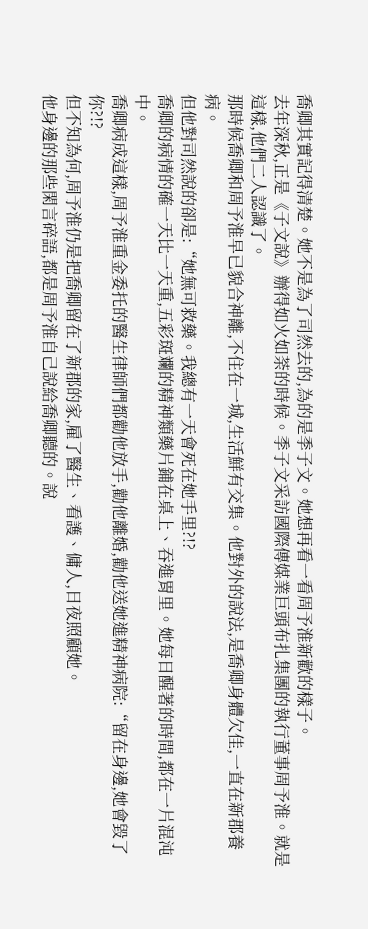喬卿其實記得清楚。她不是為了司然去的,為的是季子文。她想再看一看周予淮新歡的樣子。
去年深秋,正是《子文說》辦得如火如荼的時候。季子文采訪國際傳媒業巨頭布扎集團的執行董事周予淮。就是這樣,他們二人認識了。
那時候喬卿和周予淮早已貌合神離,不住在一城,生活鮮有交集。他對外的說法,是喬卿身體欠佳,一直在新郡養病。
但他對司然說的卻是:“她無可救藥。我總有一天會死在她手里?!?
喬卿的病情的確一天比一天重,五彩斑斕的精神類藥片鋪在桌上、吞進胃里。她每日醒著的時間,都在一片混沌中。
喬卿病成這樣,周予淮重金委托的醫生律師們都勸他放手,勸他離婚,勸他送她進精神病院:“留在身邊,她會毀了你?!?
但不知為何,周予淮仍是把喬卿留在了新郡的家,雇了醫生、看護、傭人,日夜照顧她。
他身邊的那些閑言碎語,都是周予淮自己說給喬卿聽的。說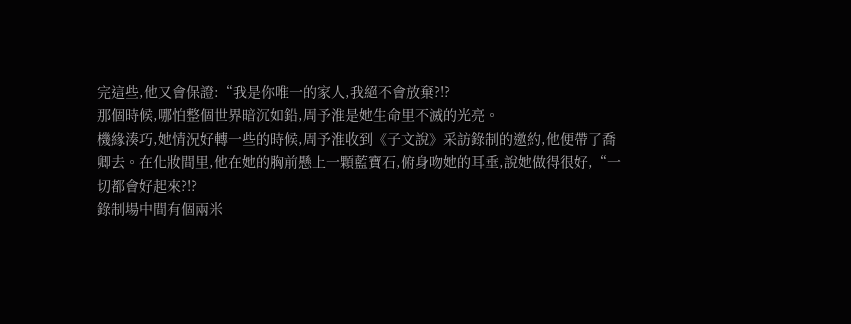完這些,他又會保證:“我是你唯一的家人,我絕不會放棄?!?
那個時候,哪怕整個世界暗沉如鉛,周予淮是她生命里不滅的光亮。
機緣湊巧,她情況好轉一些的時候,周予淮收到《子文說》采訪錄制的邀約,他便帶了喬卿去。在化妝間里,他在她的胸前懸上一顆藍寶石,俯身吻她的耳垂,說她做得很好,“一切都會好起來?!?
錄制場中間有個兩米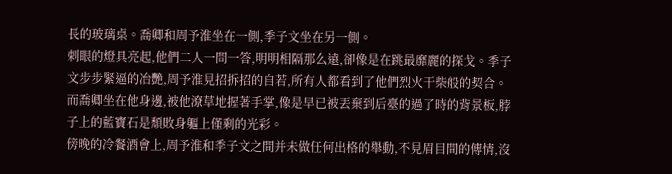長的玻璃桌。喬卿和周予淮坐在一側,季子文坐在另一側。
刺眼的燈具亮起,他們二人一問一答,明明相隔那么遠,卻像是在跳最靡麗的探戈。季子文步步緊逼的冶艷,周予淮見招拆招的自若,所有人都看到了他們烈火干柴般的契合。
而喬卿坐在他身邊,被他潦草地握著手掌,像是早已被丟棄到后臺的過了時的背景板,脖子上的藍寶石是頹敗身軀上僅剩的光彩。
傍晚的冷餐酒會上,周予淮和季子文之間并未做任何出格的舉動,不見眉目間的傳情,沒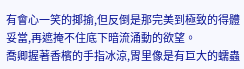有會心一笑的揶揄,但反倒是那完美到極致的得體妥當,再遮掩不住底下暗流涌動的欲望。
喬卿握著香檳的手指冰涼,胃里像是有巨大的蠕蟲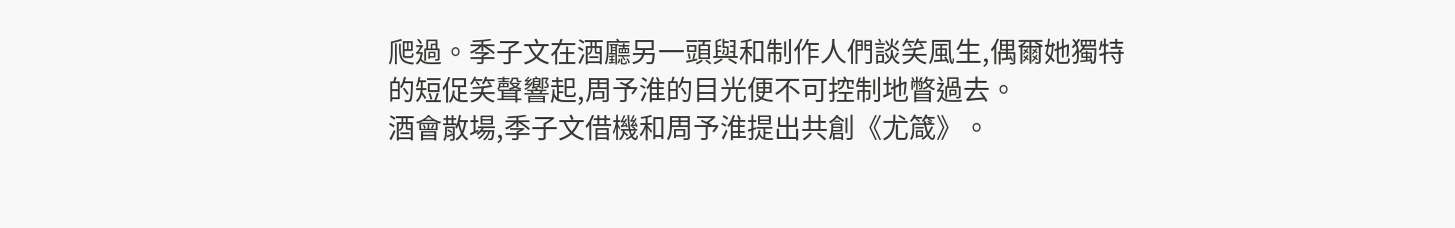爬過。季子文在酒廳另一頭與和制作人們談笑風生,偶爾她獨特的短促笑聲響起,周予淮的目光便不可控制地瞥過去。
酒會散場,季子文借機和周予淮提出共創《尤箴》。